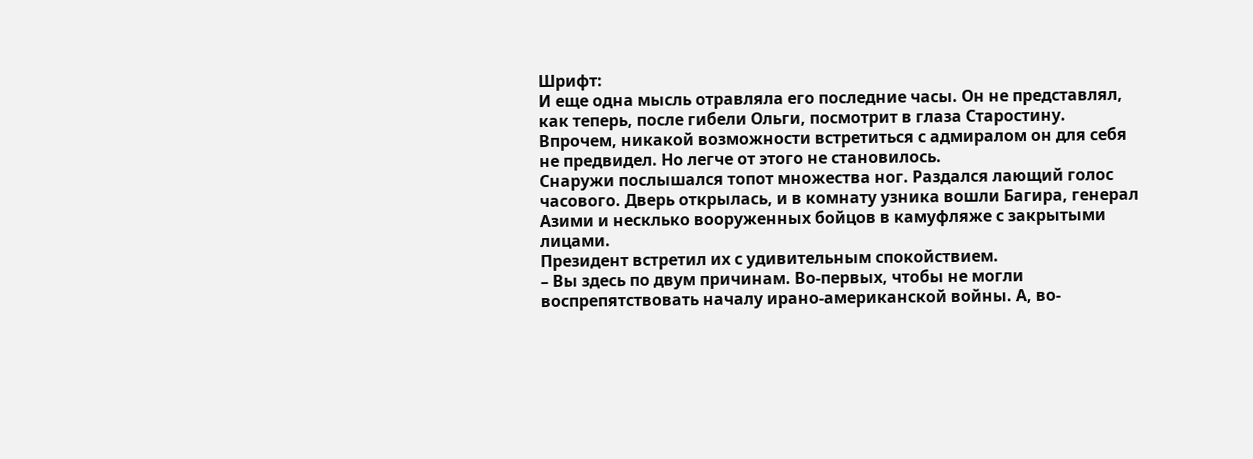Шрифт:
И еще одна мысль отравляла его последние часы. Он не представлял, как теперь, после гибели Ольги, посмотрит в глаза Старостину. Впрочем, никакой возможности встретиться с адмиралом он для себя не предвидел. Но легче от этого не становилось.
Снаружи послышался топот множества ног. Раздался лающий голос часового. Дверь открылась, и в комнату узника вошли Багира, генерал Азими и несклько вооруженных бойцов в камуфляже с закрытыми лицами.
Президент встретил их с удивительным спокойствием.
– Вы здесь по двум причинам. Во-первых, чтобы не могли воспрепятствовать началу ирано-американской войны. А, во-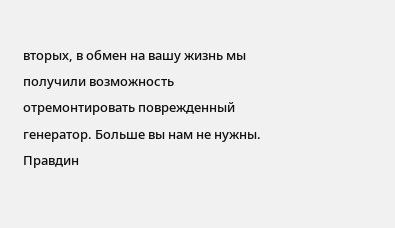вторых, в обмен на вашу жизнь мы получили возможность отремонтировать поврежденный генератор. Больше вы нам не нужны.
Правдин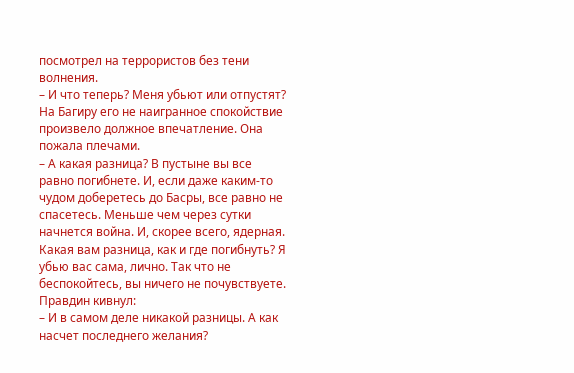посмотрел на террористов без тени волнения.
– И что теперь? Меня убьют или отпустят?
На Багиру его не наигранное спокойствие произвело должное впечатление. Она пожала плечами.
– А какая разница? В пустыне вы все равно погибнете. И, если даже каким-то чудом доберетесь до Басры, все равно не спасетесь. Меньше чем через сутки начнется война. И, скорее всего, ядерная. Какая вам разница, как и где погибнуть? Я убью вас сама, лично. Так что не беспокойтесь, вы ничего не почувствуете.
Правдин кивнул:
– И в самом деле никакой разницы. А как насчет последнего желания?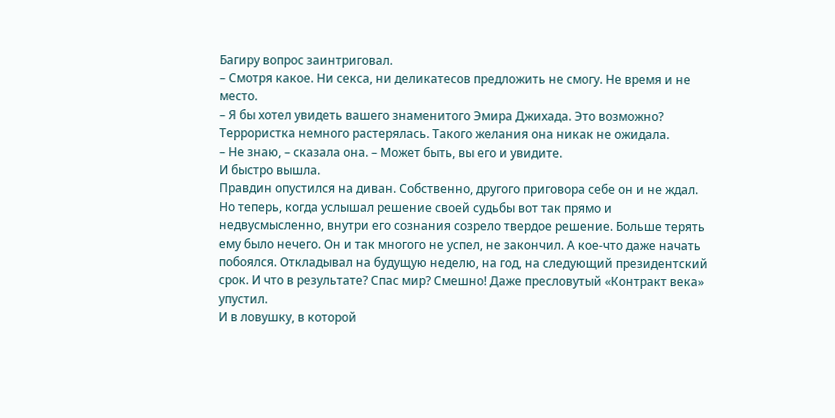Багиру вопрос заинтриговал.
– Смотря какое. Ни секса, ни деликатесов предложить не смогу. Не время и не место.
– Я бы хотел увидеть вашего знаменитого Эмира Джихада. Это возможно?
Террористка немного растерялась. Такого желания она никак не ожидала.
– Не знаю, – сказала она. – Может быть, вы его и увидите.
И быстро вышла.
Правдин опустился на диван. Собственно, другого приговора себе он и не ждал. Но теперь, когда услышал решение своей судьбы вот так прямо и недвусмысленно, внутри его сознания созрело твердое решение. Больше терять ему было нечего. Он и так многого не успел, не закончил. А кое-что даже начать побоялся. Откладывал на будущую неделю, на год, на следующий президентский срок. И что в результате? Спас мир? Смешно! Даже пресловутый «Контракт века» упустил.
И в ловушку, в которой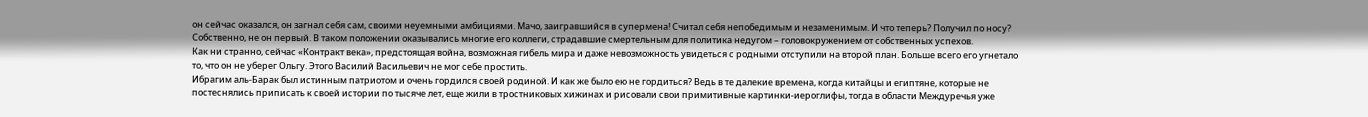он сейчас оказался, он загнал себя сам, своими неуемными амбициями. Мачо, заигравшийся в супермена! Считал себя непобедимым и незаменимым. И что теперь? Получил по носу? Собственно, не он первый. В таком положении оказывались многие его коллеги, страдавшие смертельным для политика недугом – головокружением от собственных успехов.
Как ни странно, сейчас «Контракт века», предстоящая война, возможная гибель мира и даже невозможность увидеться с родными отступили на второй план. Больше всего его угнетало то, что он не уберег Ольгу. Этого Василий Васильевич не мог себе простить.
Ибрагим аль-Барак был истинным патриотом и очень гордился своей родиной. И как же было ею не гордиться? Ведь в те далекие времена, когда китайцы и египтяне, которые не постеснялись приписать к своей истории по тысяче лет, еще жили в тростниковых хижинах и рисовали свои примитивные картинки-иероглифы, тогда в области Междуречья уже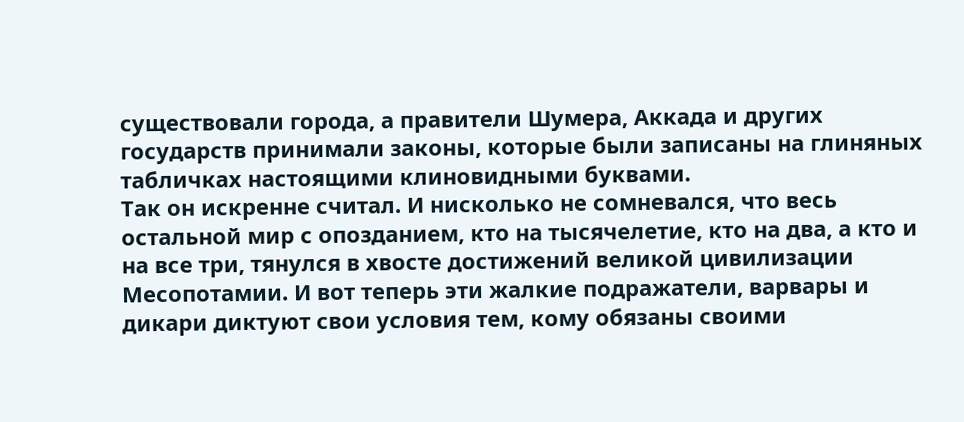существовали города, а правители Шумера, Аккада и других государств принимали законы, которые были записаны на глиняных табличках настоящими клиновидными буквами.
Так он искренне считал. И нисколько не сомневался, что весь остальной мир с опозданием, кто на тысячелетие, кто на два, а кто и на все три, тянулся в хвосте достижений великой цивилизации Месопотамии. И вот теперь эти жалкие подражатели, варвары и дикари диктуют свои условия тем, кому обязаны своими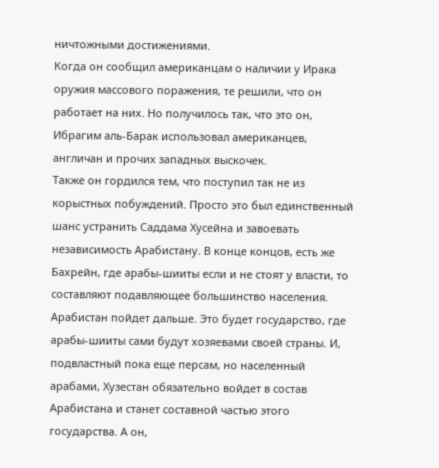ничтожными достижениями.
Когда он сообщил американцам о наличии у Ирака оружия массового поражения, те решили, что он работает на них. Но получилось так, что это он, Ибрагим аль-Барак использовал американцев, англичан и прочих западных выскочек.
Также он гордился тем, что поступил так не из корыстных побуждений. Просто это был единственный шанс устранить Саддама Хусейна и завоевать независимость Арабистану. В конце концов, есть же Бахрейн, где арабы-шииты если и не стоят у власти, то составляют подавляющее большинство населения.
Арабистан пойдет дальше. Это будет государство, где арабы-шииты сами будут хозяевами своей страны. И, подвластный пока еще персам, но населенный арабами, Хузестан обязательно войдет в состав Арабистана и станет составной частью этого государства. А он,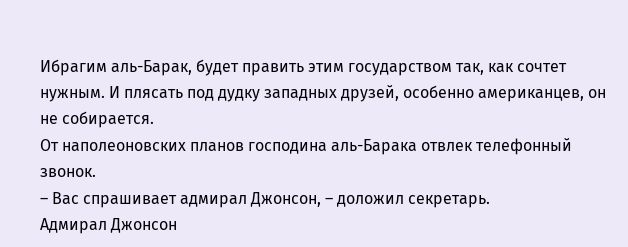Ибрагим аль-Барак, будет править этим государством так, как сочтет нужным. И плясать под дудку западных друзей, особенно американцев, он не собирается.
От наполеоновских планов господина аль-Барака отвлек телефонный звонок.
– Вас спрашивает адмирал Джонсон, – доложил секретарь.
Адмирал Джонсон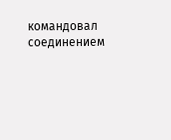командовал соединением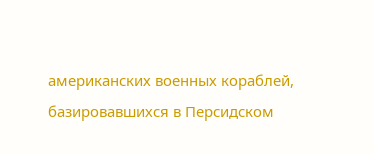американских военных кораблей, базировавшихся в Персидском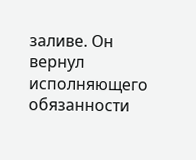заливе. Он вернул исполняющего обязанности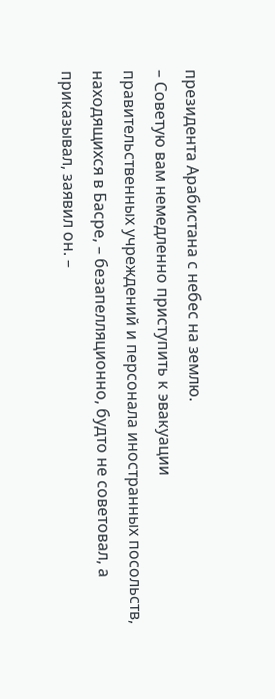президента Арабистана с небес на землю.
– Советую вам немедленно приступить к эвакуации правительственных учреждений и персонала иностранных посольств, находящихся в Басре, – безапелляционно, будто не советовал, а приказывал, заявил он. –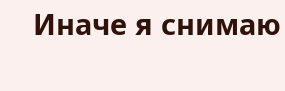Иначе я снимаю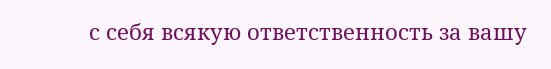с себя всякую ответственность за вашу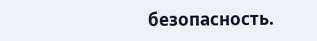безопасность.